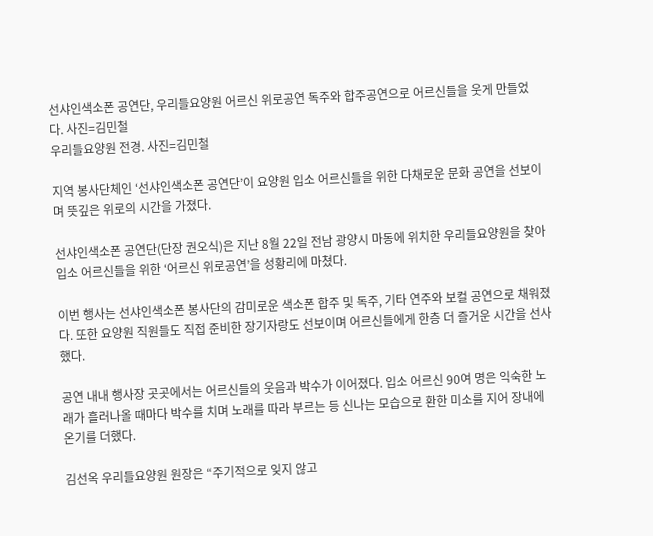선샤인색소폰 공연단, 우리들요양원 어르신 위로공연 독주와 합주공연으로 어르신들을 웃게 만들었다. 사진=김민철
우리들요양원 전경. 사진=김민철

지역 봉사단체인 ‘선샤인색소폰 공연단’이 요양원 입소 어르신들을 위한 다채로운 문화 공연을 선보이며 뜻깊은 위로의 시간을 가졌다.

선샤인색소폰 공연단(단장 권오식)은 지난 8월 22일 전남 광양시 마동에 위치한 우리들요양원을 찾아 입소 어르신들을 위한 ‘어르신 위로공연’을 성황리에 마쳤다.

이번 행사는 선샤인색소폰 봉사단의 감미로운 색소폰 합주 및 독주, 기타 연주와 보컬 공연으로 채워졌다. 또한 요양원 직원들도 직접 준비한 장기자랑도 선보이며 어르신들에게 한층 더 즐거운 시간을 선사했다.

공연 내내 행사장 곳곳에서는 어르신들의 웃음과 박수가 이어졌다. 입소 어르신 90여 명은 익숙한 노래가 흘러나올 때마다 박수를 치며 노래를 따라 부르는 등 신나는 모습으로 환한 미소를 지어 장내에 온기를 더했다.

김선옥 우리들요양원 원장은 “주기적으로 잊지 않고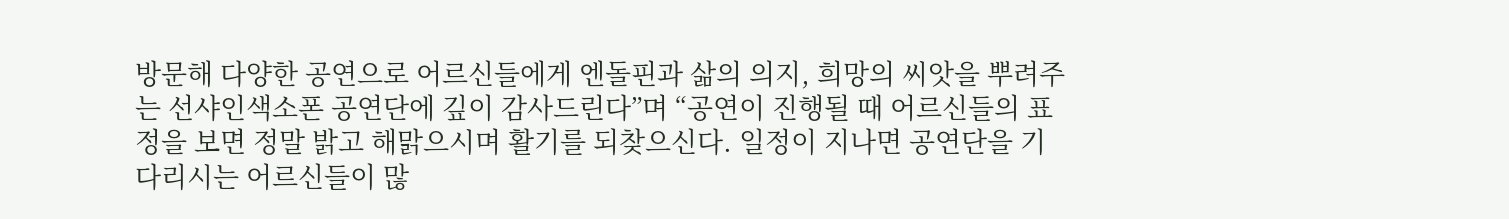방문해 다양한 공연으로 어르신들에게 엔돌핀과 삶의 의지, 희망의 씨앗을 뿌려주는 선샤인색소폰 공연단에 깊이 감사드린다”며 “공연이 진행될 때 어르신들의 표정을 보면 정말 밝고 해맑으시며 활기를 되찾으신다. 일정이 지나면 공연단을 기다리시는 어르신들이 많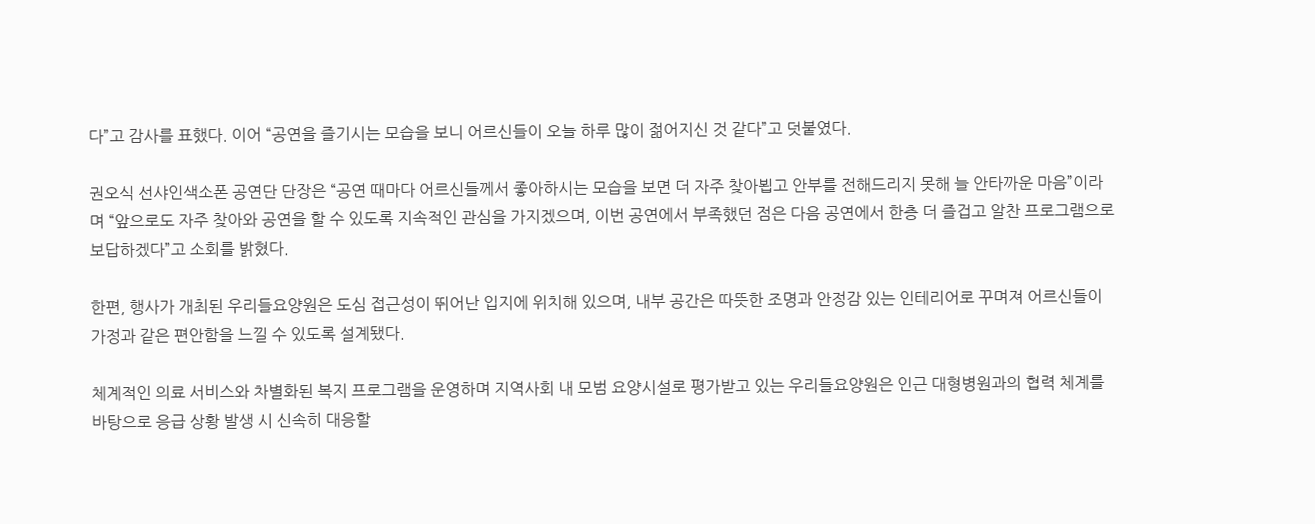다”고 감사를 표했다. 이어 “공연을 즐기시는 모습을 보니 어르신들이 오늘 하루 많이 젊어지신 것 같다”고 덧붙였다.

권오식 선샤인색소폰 공연단 단장은 “공연 때마다 어르신들께서 좋아하시는 모습을 보면 더 자주 찾아뵙고 안부를 전해드리지 못해 늘 안타까운 마음”이라며 “앞으로도 자주 찾아와 공연을 할 수 있도록 지속적인 관심을 가지겠으며, 이번 공연에서 부족했던 점은 다음 공연에서 한층 더 즐겁고 알찬 프로그램으로 보답하겠다”고 소회를 밝혔다.

한편, 행사가 개최된 우리들요양원은 도심 접근성이 뛰어난 입지에 위치해 있으며, 내부 공간은 따뜻한 조명과 안정감 있는 인테리어로 꾸며져 어르신들이 가정과 같은 편안함을 느낄 수 있도록 설계됐다.

체계적인 의료 서비스와 차별화된 복지 프로그램을 운영하며 지역사회 내 모범 요양시설로 평가받고 있는 우리들요양원은 인근 대형병원과의 협력 체계를 바탕으로 응급 상황 발생 시 신속히 대응할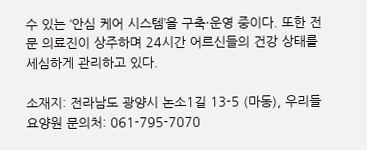수 있는 ‘안심 케어 시스템’을 구축·운영 중이다. 또한 전문 의료진이 상주하며 24시간 어르신들의 건강 상태를 세심하게 관리하고 있다.

소재지: 전라남도 광양시 논소1길 13-5 (마동), 우리들요양원 문의처: 061-795-7070